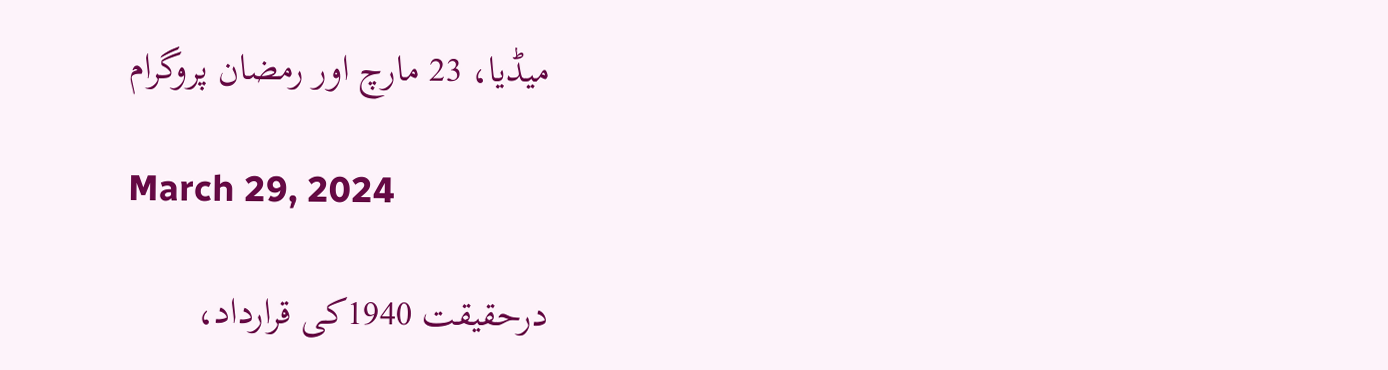میڈیا، 23 مارچ اور رمضان پروگرام

March 29, 2024

درحقیقت 1940کی قرارداد،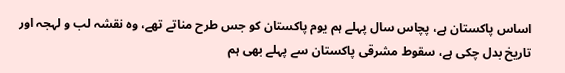اساس پاکستان ہے، پچاس سال پہلے ہم یوم پاکستان کو جس طرح مناتے تھے، وہ نقشہ لب و لہجہ اور تاریخ بدل چکی ہے، سقوط مشرقی پاکستان سے پہلے بھی ہم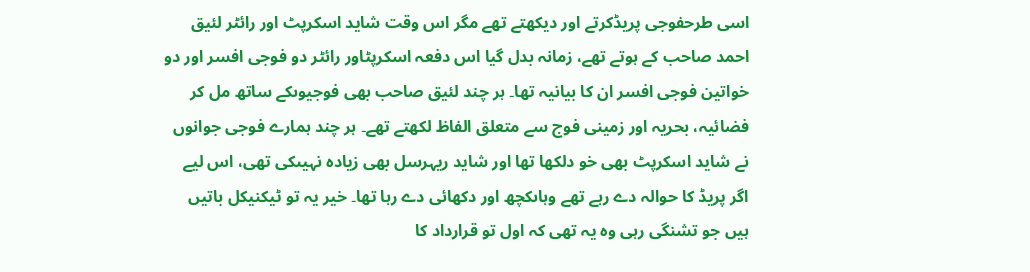اسی طرحفوجی پریڈکرتے اور دیکھتے تھے مگر اس وقت شاید اسکرپٹ اور رائٹر لئیق احمد صاحب کے ہوتے تھے، زمانہ بدل گیا اس دفعہ اسکرپٹاور رائٹر دو فوجی افسر اور دو خواتین فوجی افسر ان کا بیانیہ تھا۔ ہر چند لئیق صاحب بھی فوجیوںکے ساتھ مل کر فضائیہ، بحریہ اور زمینی فوج سے متعلق الفاظ لکھتے تھے۔ ہر چند ہمارے فوجی جوانوں نے شاید اسکرپٹ بھی خو دلکھا تھا اور شاید ریہرسل بھی زیادہ نہیںکی تھی، اس لیے اگر پریڈ کا حوالہ دے رہے تھے وہاںکچھ اور دکھائی دے رہا تھا۔ خیر یہ تو ٹیکنیکل باتیں ہیں جو تشنگی رہی وہ یہ تھی کہ اول تو قرارداد کا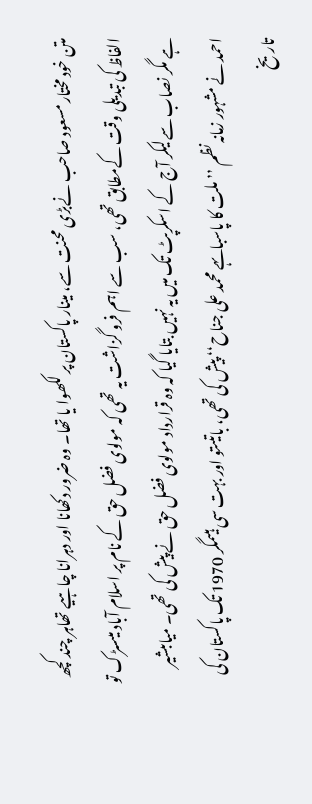متن خود مختار مسعود صاحب نےبڑی محنت سے، مینار پاکستان پر لکھوا یا تھا۔ وہ ضرور دکھانا اور دہرانا چاہیے تھاہر چند کچھ الفاظ کی تبدیلی وقت کےمطابق تھی، سب سے اہم فرو گزاشت یہ تھی کہ مولوی فضل حق کے نام پر اسلام آباد میںسڑک تو ہے مگر نصاب سےلیکر آج کے اسکرپٹ تک میں یہ نہیں بتایا گیا کہ وہ قرارداد مولوی فضل حق نے پیش کی تھی۔ میاںبشیر احمد نے مشہور زمانہ نظم ’’ ملت کا پاسباںہے محمد علی جناح‘‘ پیش کی تھی، باتیںتو اور بہت سی ہیںمگر 1970 تک پاکستان کی تاریخ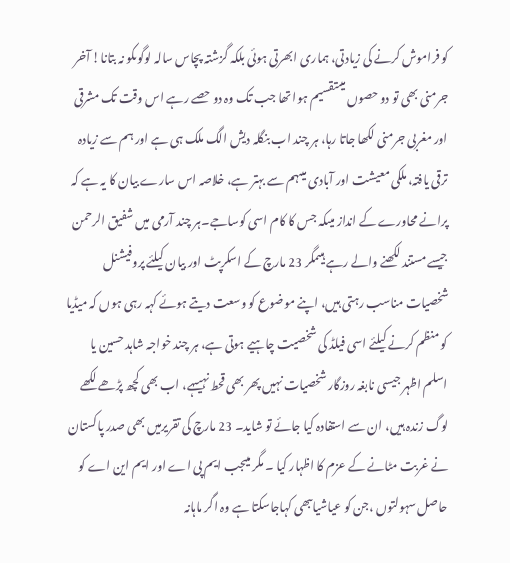کو فراموش کرنے کی زیادتی، ہماری ابھرتی ہوئی بلکہ گزشتہ پچاس سالہ لوگوںکو نہ بتانا! آخر جرمنی بھی تو دو حصوں میںتقسیم ہوا تھا جب تک وہ دو حصے رہے اس وقت تک مشرقی اور مغربی جرمنی لکھا جاتا رہا، ہر چند اب بنگلہ دیش الگ ملک ہی ہے اور ہم سے زیادہ ترقی یافتہ، ملکی معیشت اور آبادی میںہم سے بہتر ہے، خلاصہ اس سارے بیان کا یہ ہے کہ پرانے محاورے کے انداز میںکہ جس کا کام اسی کوساجے۔ہر چند آرمی میں شفیق الرحمن جیسے مستند لکھنے والے رہے ہیںمگر 23 مارچ کے اسکرپٹ اور بیان کیلئے پروفیشنل شخصیات مناسب رہتی ہیں، اپنے موضوع کو وسعت دیتے ہوئے کہہ رہی ہوں کہ میڈیا کو منظم کرنے کیلئے اسی فیلڈ کی شخصیت چاہیے ہوتی ہے، ہر چند خواجہ شاہد حسین یا اسلم اظہر جیسی نابغہ روزگار شخصیات نہیں پھر بھی قحط نہیںہے، اب بھی کچھ پڑھے لکھے لوگ زندہ ہیں، ان سے استفادہ کیا جائے تو شاید۔ 23 مارچ کی تقریرمیں بھی صدر پاکستان نے غربت مٹانے کے عزم کا اظہار کیا ۔ مگر میںجب ایم پی اے اور ایم این اے کو حاصل سہولتوں ،جن کو عیاشیاںبھی کہاجاسکتا ہے وہ اگر ماہانہ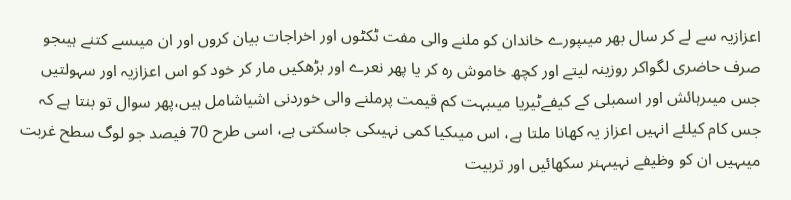اعزازیہ سے لے کر سال بھر میںپورے خاندان کو ملنے والی مفت ٹکٹوں اور اخراجات بیان کروں اور ان میںسے کتنے ہیںجو صرف حاضری لگواکر روزینہ لیتے اور کچھ خاموش رہ کر یا پھر نعرے اور بڑھکیں مار کر خود کو اس اعزازیہ اور سہولتیں جس میںرہائش اور اسمبلی کے کیفےٹیریا میںبہت کم قیمت پرملنے والی خوردنی اشیاشامل ہیں،پھر سوال تو بنتا ہے کہ جس کام کیلئے انہیں اعزاز یہ کھانا ملتا ہے، اس میںکیا کمی نہیںکی جاسکتی ہے، اسی طرح 70 فیصد جو لوگ سطح غربت میںہیں ان کو وظیفے نہیںہنر سکھائیں اور تربیت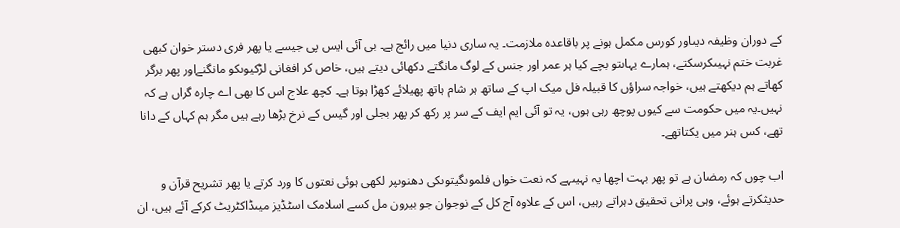کے دوران وظیفہ دیںاور کورس مکمل ہونے پر باقاعدہ ملازمت۔ یہ ساری دنیا میں رائج ہے۔ بی آئی ایس پی جیسے یا پھر فری دستر خوان کبھی غربت ختم نہیںکرسکتے، ہمارے یہاںتو بچے کیا ہر عمر اور جنس کے لوگ مانگتے دکھائی دیتے ہیں، خاص کر افغانی لڑکیوںکو مانگنےاور پھر برگر کھاتے ہم دیکھتے ہیں، خواجہ سراؤں کا قبیلہ فل میک اپ کے ساتھ ہر شام ہاتھ پھیلائے کھڑا ہوتا ہے۔ کچھ علاج اس کا بھی اے چارہ گراں ہے کہ نہیں۔یہ میں حکومت سے کیوں پوچھ رہی ہوں، یہ تو آئی ایم ایف کے سر پر رکھ کر پھر بجلی اور گیس کے نرخ بڑھا رہے ہیں مگر ہم کہاں کے دانا تھے، کس ہنر میں یکتاتھے۔

اب چوں کہ رمضان ہے تو پھر بہت اچھا یہ نہیںہے کہ نعت خواں فلموںگیتوںکی دھنوںپر لکھی ہوئی نعتوں کا ورد کرتے یا پھر تشریح قرآن و حدیثکرتے ہوئے، وہی پرانی تحقیق دہراتے رہیں، اس کے علاوہ آج کل کے نوجوان جو بیرون مل کسے اسلامک اسٹڈیز میںڈاکٹریٹ کرکے آئے ہیں، ان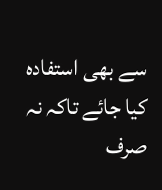سے بھی استفادہ کیا جائے تاکہ نہ صرف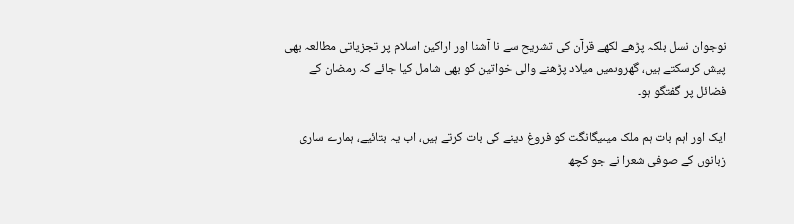نوجوان نسل بلکہ پڑھے لکھے قرآن کی تشریح سے نا آشنا اور اراکین اسلام پر تجزیاتی مطالعہ بھی پیش کرسکتے ہیں، گھروںمیں میلاد پڑھنے والی خواتین کو بھی شامل کیا جائے کہ رمضان کے فضائل پر گفتگو ہو۔

ایک اور اہم بات ہم ملک میںیگانگت کو فروغ دینے کی بات کرتے ہیں، اب یہ بتائیے، ہمارے ساری زبانوں کے صوفی شعرا نے جو کچھ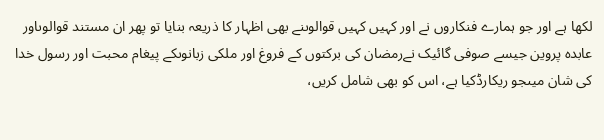لکھا ہے اور جو ہمارے فنکاروں نے اور کہیں کہیں قوالوںنے بھی اظہار کا ذریعہ بنایا تو پھر ان مستند قوالوںاور عابدہ پروین جیسے صوفی گائیک نےرمضان کی برکتوں کے فروغ اور ملکی زبانوںکے پیغام محبت اور رسول خدا کی شان میںجو ریکارڈکیا ہے، اس کو بھی شامل کریں،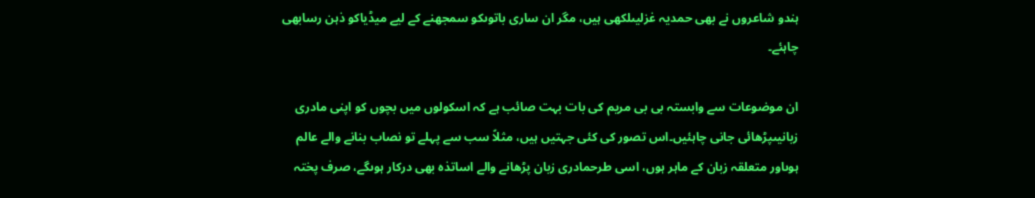ہندو شاعروں نے بھی حمدیہ غزلیںلکھی ہیں، مگر ان ساری باتوںکو سمجھنے کے لیے میڈیاکو ذہن رسابھی چاہئے۔

ان موضوعات سے وابستہ بی بی مریم کی بات بہت صائب ہے کہ اسکولوں میں بچوں کو اپنی مادری زبانیںپڑھائی جانی چاہئیں۔اس تصور کی کئی جہتیں ہیں، مثلاً سب سے پہلے تو نصاب بنانے والے عالم ہوںاور متعلقہ زبان کے ماہر ہوں، اسی طرحمادری زبان پڑھانے والے اساتذہ بھی درکار ہوںگے، صرف پختہ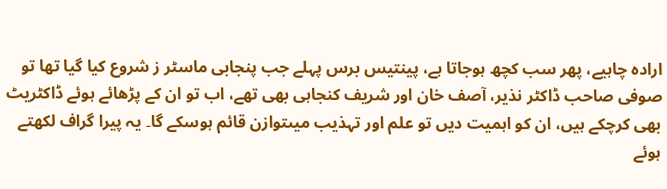ارادہ چاہیے، پھر سب کچھ ہوجاتا ہے، پینتیس برس پہلے جب پنجابی ماسٹر ز شروع کیا گیا تھا تو صوفی صاحب ڈاکٹر نذیر، آصف خان اور شریف کنجاہی بھی تھے، اب تو ان کے پڑھائے ہوئے ڈاکٹریٹ بھی کرچکے ہیں، ان کو اہمیت دیں تو علم اور تہذیب میںتوازن قائم ہوسکے گا۔ یہ پیرا گراف لکھتے ہوئے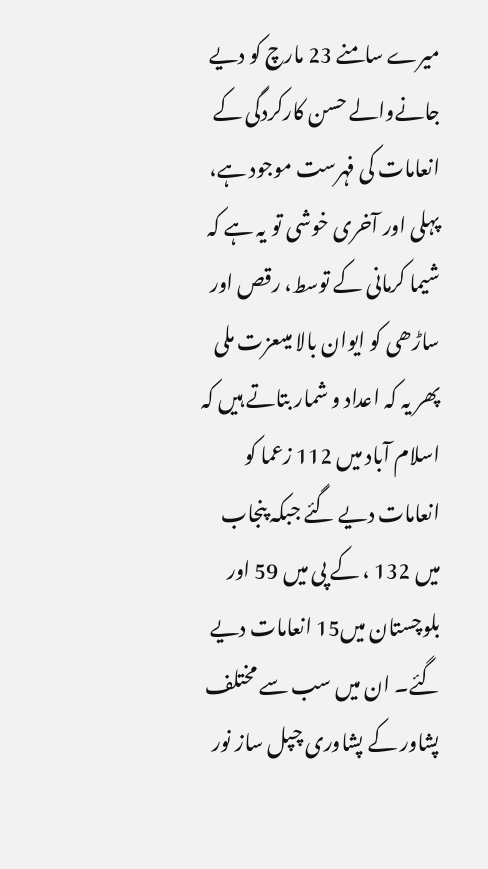میرے سامنے 23 مارچ کو دیے جانےوالے حسن کارکردگی کے انعامات کی فہرست موجود ہے، پہلی اور آخری خوشی تو یہ ہے کہ شیما کرمانی کے توسط، رقص اور ساڑھی کو ایوان بالا میںعزت ملی پھر یہ کہ اعداد و شمار بتاتے ہیں کہ اسلام آباد میں 112 زعما کو انعامات دیے گئے جبکہ پنجاب میں 132 ، کے پی میں 59 اور بلوچستان میں15 انعامات دیے گئے۔ ان میں سب سے مختلف پشاور کے پشاوری چپل ساز نور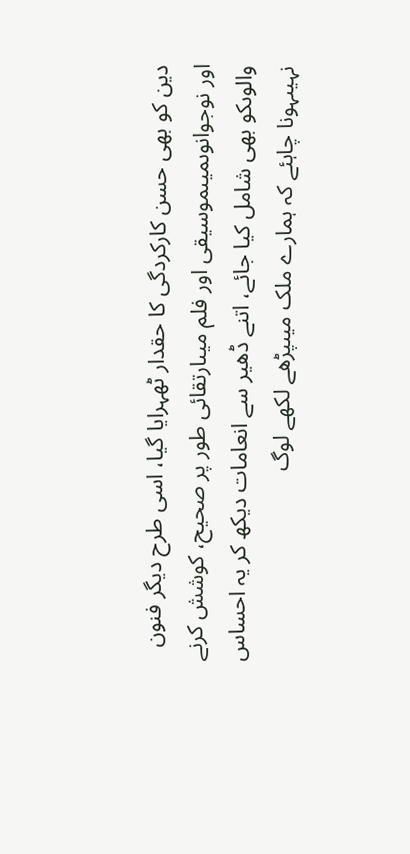دین کو بھی حسن کارکردگی کا حقدار ٹھہرایا گیا، اسی طرح دیگر فنون اور نوجوانوںمیںموسیقی اور فلم میںارتقائی طور پر صحیح، کوشش کرنے والوںکو بھی شامل کیا جائے، اتنے ڈھیر سے انعامات دیکھ کر یہ احساس نہیںہونا چاہئے کہ ہمارے ملک میںپڑھے لکھے لوگ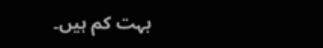بہت کم ہیں۔